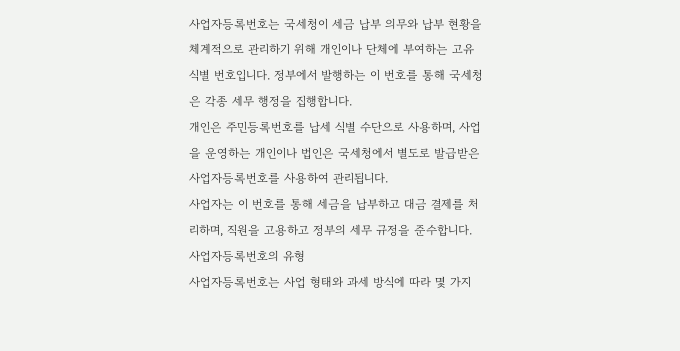사업자등록번호는 국세청이 세금 납부 의무와 납부 현황을 체계적으로 관리하기 위해 개인이나 단체에 부여하는 고유 식별 번호입니다. 정부에서 발행하는 이 번호를 통해 국세청은 각종 세무 행정을 집행합니다.
개인은 주민등록번호를 납세 식별 수단으로 사용하며, 사업을 운영하는 개인이나 법인은 국세청에서 별도로 발급받은 사업자등록번호를 사용하여 관리됩니다.
사업자는 이 번호를 통해 세금을 납부하고 대금 결제를 처리하며, 직원을 고용하고 정부의 세무 규정을 준수합니다.
사업자등록번호의 유형
사업자등록번호는 사업 형태와 과세 방식에 따라 몇 가지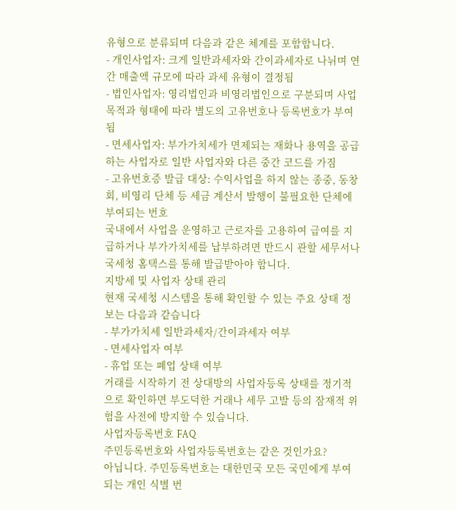유형으로 분류되며 다음과 같은 체계를 포함합니다.
- 개인사업자: 크게 일반과세자와 간이과세자로 나뉘며 연간 매출액 규모에 따라 과세 유형이 결정됨
- 법인사업자: 영리법인과 비영리법인으로 구분되며 사업 목적과 형태에 따라 별도의 고유번호나 등록번호가 부여됨
- 면세사업자: 부가가치세가 면제되는 재화나 용역을 공급하는 사업자로 일반 사업자와 다른 중간 코드를 가짐
- 고유번호증 발급 대상: 수익사업을 하지 않는 종중, 동창회, 비영리 단체 등 세금 계산서 발행이 불필요한 단체에 부여되는 번호
국내에서 사업을 운영하고 근로자를 고용하여 급여를 지급하거나 부가가치세를 납부하려면 반드시 관할 세무서나 국세청 홈택스를 통해 발급받아야 합니다.
지방세 및 사업자 상태 관리
현재 국세청 시스템을 통해 확인할 수 있는 주요 상태 정보는 다음과 같습니다
- 부가가치세 일반과세자/간이과세자 여부
- 면세사업자 여부
- 휴업 또는 폐업 상태 여부
거래를 시작하기 전 상대방의 사업자등록 상태를 정기적으로 확인하면 부도덕한 거래나 세무 고발 등의 잠재적 위험을 사전에 방지할 수 있습니다.
사업자등록번호 FAQ
주민등록번호와 사업자등록번호는 같은 것인가요?
아닙니다. 주민등록번호는 대한민국 모든 국민에게 부여되는 개인 식별 번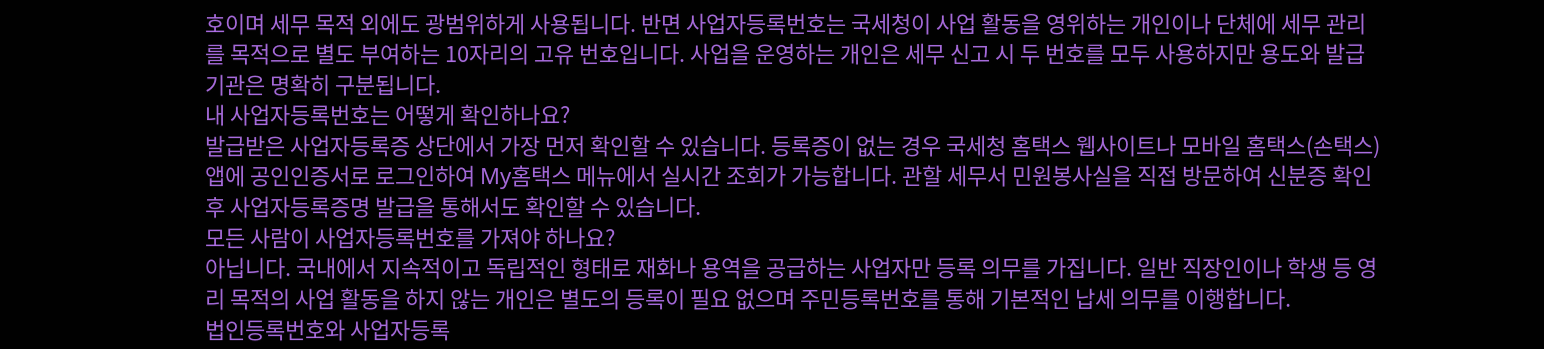호이며 세무 목적 외에도 광범위하게 사용됩니다. 반면 사업자등록번호는 국세청이 사업 활동을 영위하는 개인이나 단체에 세무 관리를 목적으로 별도 부여하는 10자리의 고유 번호입니다. 사업을 운영하는 개인은 세무 신고 시 두 번호를 모두 사용하지만 용도와 발급 기관은 명확히 구분됩니다.
내 사업자등록번호는 어떻게 확인하나요?
발급받은 사업자등록증 상단에서 가장 먼저 확인할 수 있습니다. 등록증이 없는 경우 국세청 홈택스 웹사이트나 모바일 홈택스(손택스) 앱에 공인인증서로 로그인하여 My홈택스 메뉴에서 실시간 조회가 가능합니다. 관할 세무서 민원봉사실을 직접 방문하여 신분증 확인 후 사업자등록증명 발급을 통해서도 확인할 수 있습니다.
모든 사람이 사업자등록번호를 가져야 하나요?
아닙니다. 국내에서 지속적이고 독립적인 형태로 재화나 용역을 공급하는 사업자만 등록 의무를 가집니다. 일반 직장인이나 학생 등 영리 목적의 사업 활동을 하지 않는 개인은 별도의 등록이 필요 없으며 주민등록번호를 통해 기본적인 납세 의무를 이행합니다.
법인등록번호와 사업자등록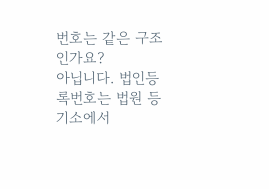번호는 같은 구조인가요?
아닙니다. 법인등록번호는 법원 등기소에서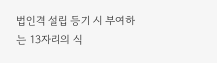법인격 설립 등기 시 부여하는 13자리의 식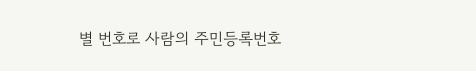별 번호로 사람의 주민등록번호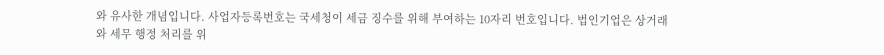와 유사한 개념입니다. 사업자등록번호는 국세청이 세금 징수를 위해 부여하는 10자리 번호입니다. 법인기업은 상거래와 세무 행정 처리를 위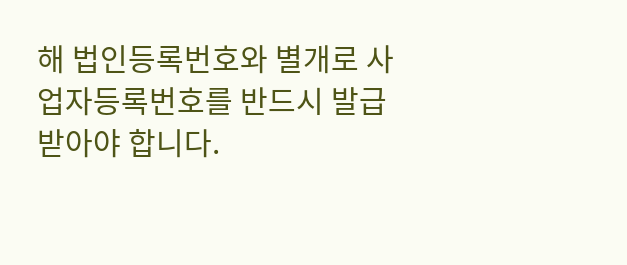해 법인등록번호와 별개로 사업자등록번호를 반드시 발급받아야 합니다.